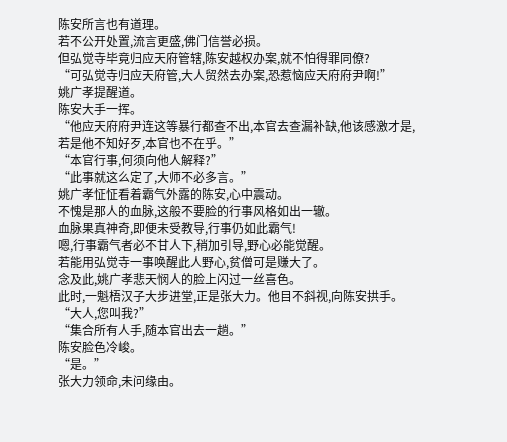陈安所言也有道理。
若不公开处置,流言更盛,佛门信誉必损。
但弘觉寺毕竟归应天府管辖,陈安越权办案,就不怕得罪同僚?
“可弘觉寺归应天府管,大人贸然去办案,恐惹恼应天府府尹啊!”
姚广孝提醒道。
陈安大手一挥。
“他应天府府尹连这等暴行都查不出,本官去查漏补缺,他该感激才是,若是他不知好歹,本官也不在乎。”
“本官行事,何须向他人解释?”
“此事就这么定了,大师不必多言。”
姚广孝怔怔看着霸气外露的陈安,心中震动。
不愧是那人的血脉,这般不要脸的行事风格如出一辙。
血脉果真神奇,即便未受教导,行事仍如此霸气!
嗯,行事霸气者必不甘人下,稍加引导,野心必能觉醒。
若能用弘觉寺一事唤醒此人野心,贫僧可是赚大了。
念及此,姚广孝悲天悯人的脸上闪过一丝喜色。
此时,一魁梧汉子大步进堂,正是张大力。他目不斜视,向陈安拱手。
“大人,您叫我?”
“集合所有人手,随本官出去一趟。”
陈安脸色冷峻。
“是。”
张大力领命,未问缘由。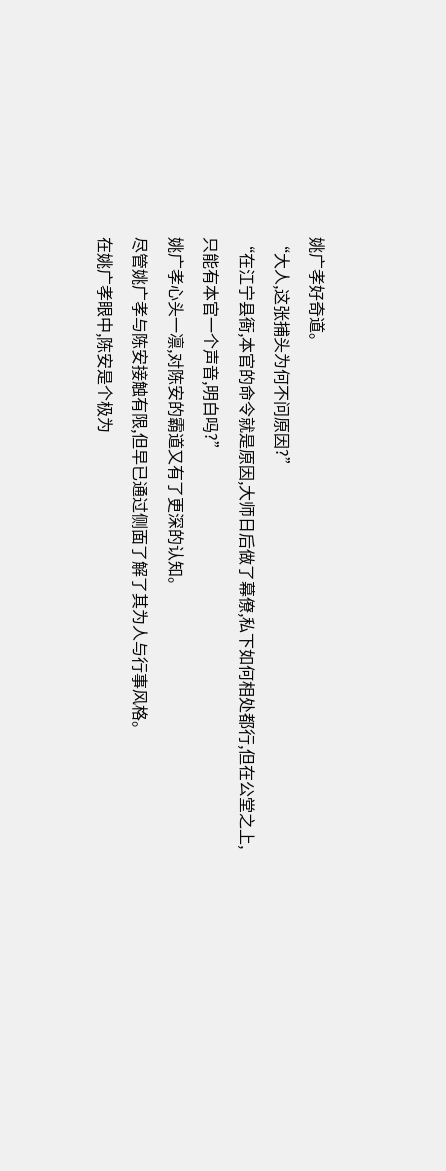姚广孝好奇道。
“大人,这张捕头为何不问原因?”
“在江宁县衙,本官的命令就是原因,大师日后做了幕僚,私下如何相处都行,但在公堂之上,只能有本官一个声音,明白吗?”
姚广孝心头一凛,对陈安的霸道又有了更深的认知。
尽管姚广孝与陈安接触有限,但早已通过侧面了解了其为人与行事风格。
在姚广孝眼中,陈安是个极为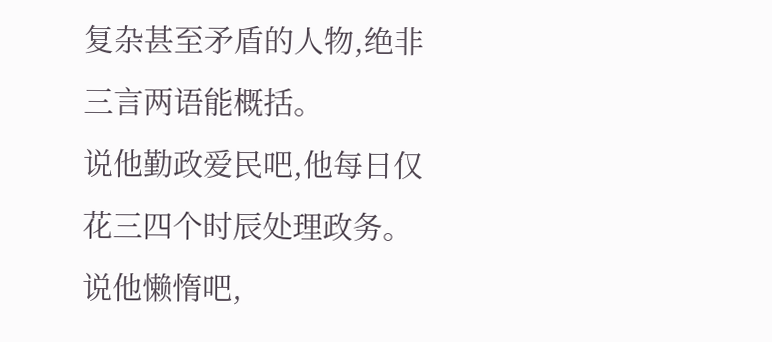复杂甚至矛盾的人物,绝非三言两语能概括。
说他勤政爱民吧,他每日仅花三四个时辰处理政务。
说他懒惰吧,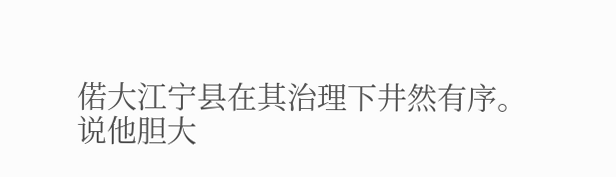偌大江宁县在其治理下井然有序。
说他胆大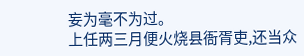妄为毫不为过。
上任两三月便火烧县衙胥吏,还当众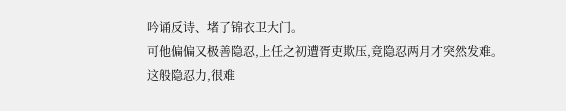吟诵反诗、堵了锦衣卫大门。
可他偏偏又极善隐忍,上任之初遭胥吏欺压,竟隐忍两月才突然发难。
这般隐忍力,很难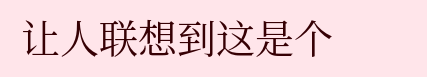让人联想到这是个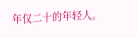年仅二十的年轻人。